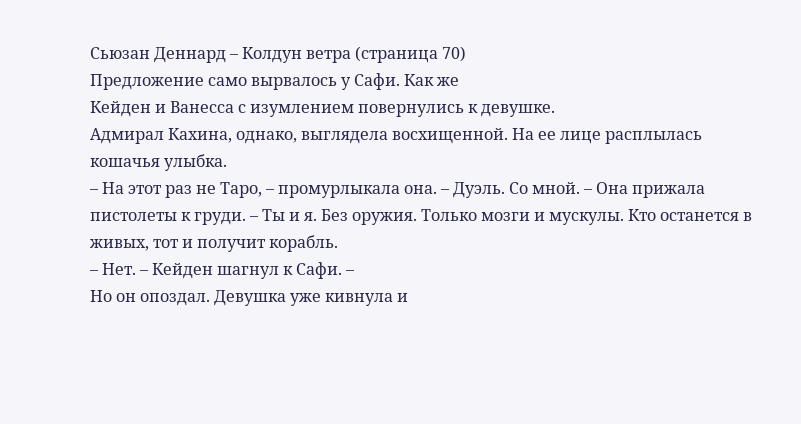Сьюзан Деннард – Колдун ветра (страница 70)
Предложение само вырвалось у Сафи. Как же
Кейден и Ванесса с изумлением повернулись к девушке.
Адмирал Кахина, однако, выглядела восхищенной. На ее лице расплылась кошачья улыбка.
– На этот раз не Таро, – промурлыкала она. – Дуэль. Со мной. – Она прижала пистолеты к груди. – Ты и я. Без оружия. Только мозги и мускулы. Кто останется в живых, тот и получит корабль.
– Нет. – Кейден шагнул к Сафи. –
Но он опоздал. Девушка уже кивнула и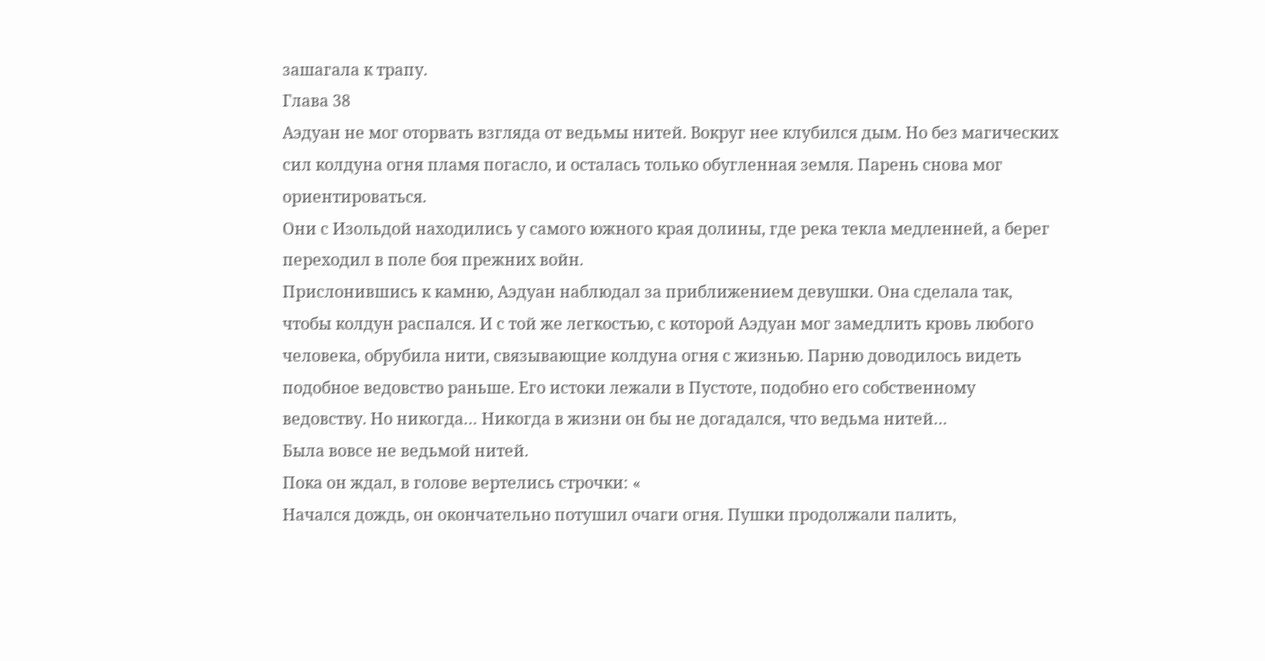зашагала к трапу.
Глава 38
Аэдуан не мог оторвать взгляда от ведьмы нитей. Вокруг нее клубился дым. Но без магических сил колдуна огня пламя погасло, и осталась только обугленная земля. Парень снова мог ориентироваться.
Они с Изольдой находились у самого южного края долины, где река текла медленней, а берег переходил в поле боя прежних войн.
Прислонившись к камню, Аэдуан наблюдал за приближением девушки. Она сделала так, чтобы колдун распался. И с той же легкостью, с которой Аэдуан мог замедлить кровь любого человека, обрубила нити, связывающие колдуна огня с жизнью. Парню доводилось видеть подобное ведовство раньше. Его истоки лежали в Пустоте, подобно его собственному ведовству. Но никогда… Никогда в жизни он бы не догадался, что ведьма нитей…
Была вовсе не ведьмой нитей.
Пока он ждал, в голове вертелись строчки: «
Начался дождь, он окончательно потушил очаги огня. Пушки продолжали палить,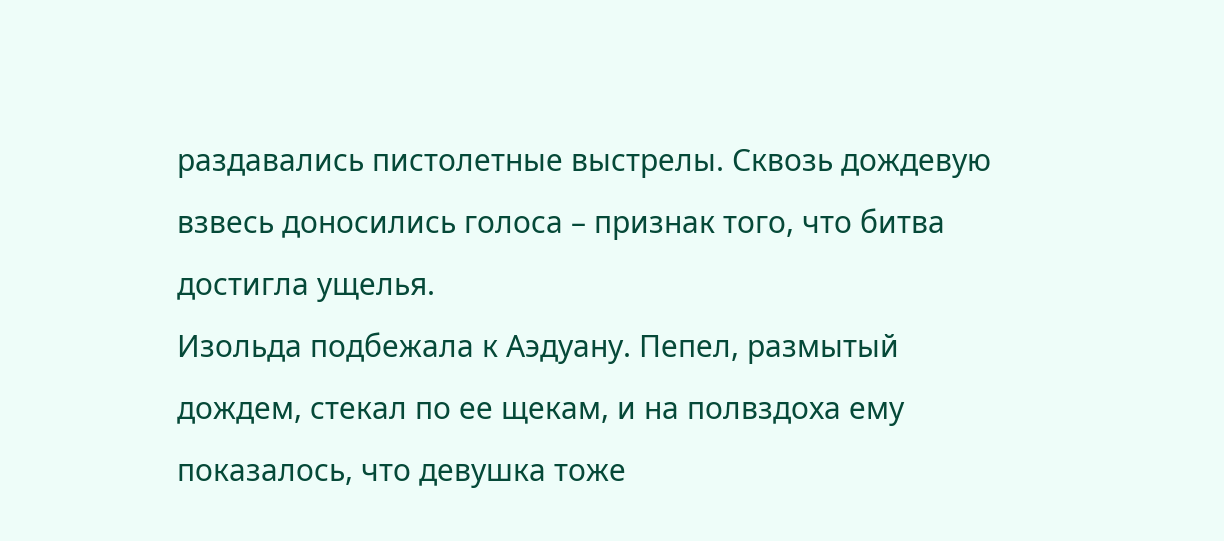раздавались пистолетные выстрелы. Сквозь дождевую взвесь доносились голоса – признак того, что битва достигла ущелья.
Изольда подбежала к Аэдуану. Пепел, размытый дождем, стекал по ее щекам, и на полвздоха ему показалось, что девушка тоже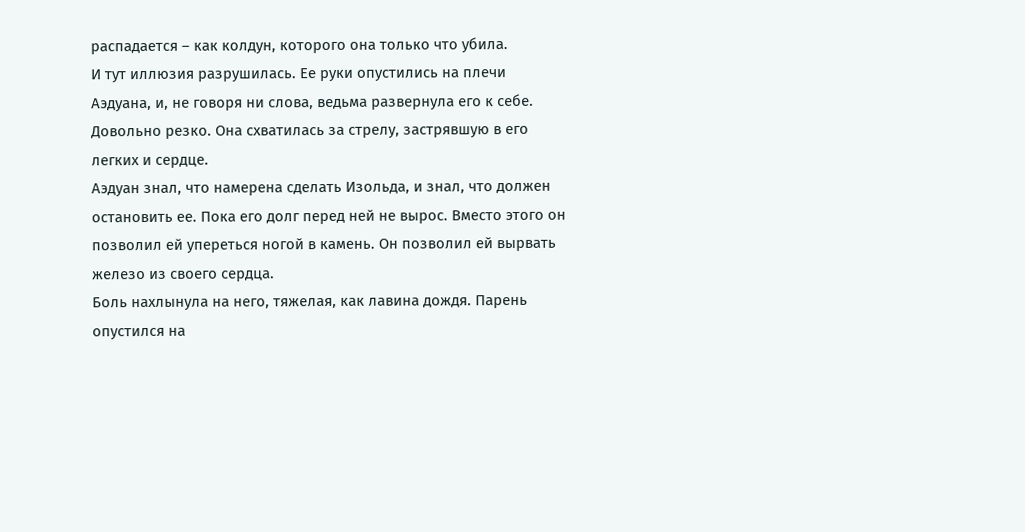распадается – как колдун, которого она только что убила.
И тут иллюзия разрушилась. Ее руки опустились на плечи Аэдуана, и, не говоря ни слова, ведьма развернула его к себе. Довольно резко. Она схватилась за стрелу, застрявшую в его легких и сердце.
Аэдуан знал, что намерена сделать Изольда, и знал, что должен остановить ее. Пока его долг перед ней не вырос. Вместо этого он позволил ей упереться ногой в камень. Он позволил ей вырвать железо из своего сердца.
Боль нахлынула на него, тяжелая, как лавина дождя. Парень опустился на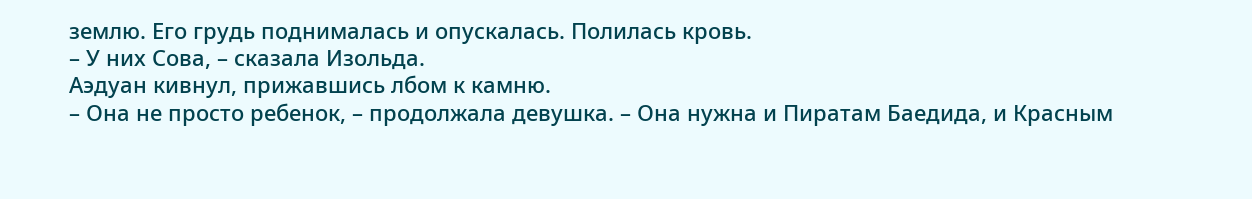землю. Его грудь поднималась и опускалась. Полилась кровь.
– У них Сова, – сказала Изольда.
Аэдуан кивнул, прижавшись лбом к камню.
– Она не просто ребенок, – продолжала девушка. – Она нужна и Пиратам Баедида, и Красным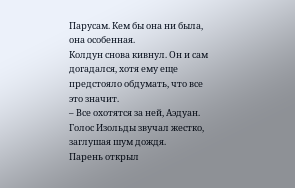Парусам. Кем бы она ни была, она особенная.
Колдун снова кивнул. Он и сам догадался, хотя ему еще предстояло обдумать, что все это значит.
– Все охотятся за ней, Аэдуан.
Голос Изольды звучал жестко, заглушая шум дождя.
Парень открыл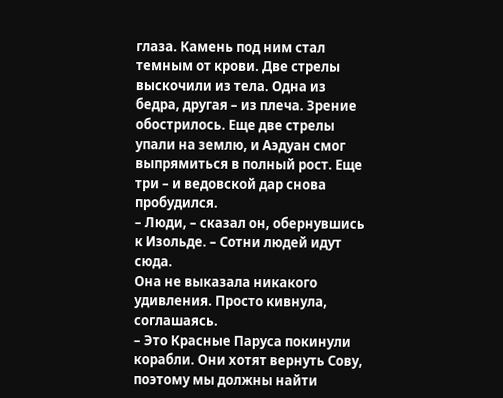глаза. Камень под ним стал темным от крови. Две стрелы выскочили из тела. Одна из бедра, другая – из плеча. Зрение обострилось. Еще две стрелы упали на землю, и Аэдуан смог выпрямиться в полный рост. Еще три – и ведовской дар снова пробудился.
– Люди, – сказал он, обернувшись к Изольде. – Сотни людей идут сюда.
Она не выказала никакого удивления. Просто кивнула, соглашаясь.
– Это Красные Паруса покинули корабли. Они хотят вернуть Сову, поэтому мы должны найти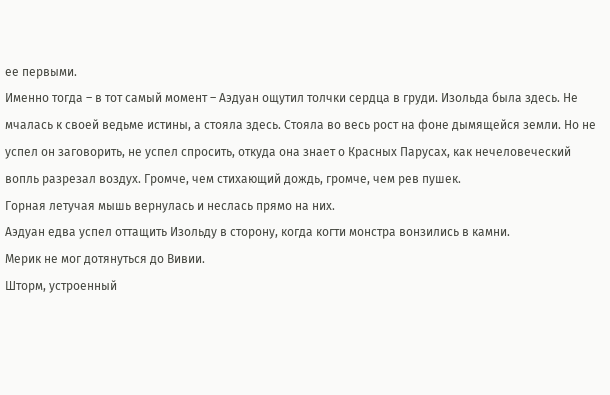ее первыми.
Именно тогда – в тот самый момент – Аэдуан ощутил толчки сердца в груди. Изольда была здесь. Не мчалась к своей ведьме истины, а стояла здесь. Стояла во весь рост на фоне дымящейся земли. Но не успел он заговорить, не успел спросить, откуда она знает о Красных Парусах, как нечеловеческий вопль разрезал воздух. Громче, чем стихающий дождь, громче, чем рев пушек.
Горная летучая мышь вернулась и неслась прямо на них.
Аэдуан едва успел оттащить Изольду в сторону, когда когти монстра вонзились в камни.
Мерик не мог дотянуться до Вивии.
Шторм, устроенный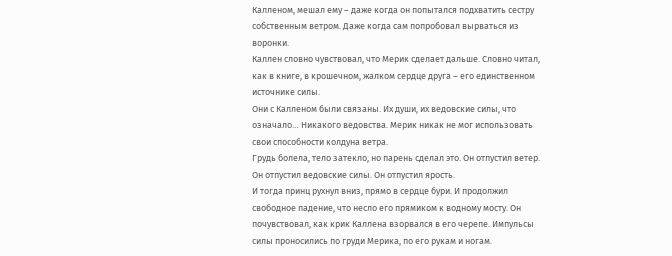Калленом, мешал ему – даже когда он попытался подхватить сестру собственным ветром. Даже когда сам попробовал вырваться из воронки.
Каллен словно чувствовал, что Мерик сделает дальше. Словно читал, как в книге, в крошечном, жалком сердце друга – его единственном источнике силы.
Они с Калленом были связаны. Их души, их ведовские силы, что означало… Никакого ведовства. Мерик никак не мог использовать свои способности колдуна ветра.
Грудь болела, тело затекло, но парень сделал это. Он отпустил ветер. Он отпустил ведовские силы. Он отпустил ярость.
И тогда принц рухнул вниз, прямо в сердце бури. И продолжил свободное падение, что несло его прямиком к водному мосту. Он почувствовал, как крик Каллена взорвался в его черепе. Импульсы силы проносились по груди Мерика, по его рукам и ногам.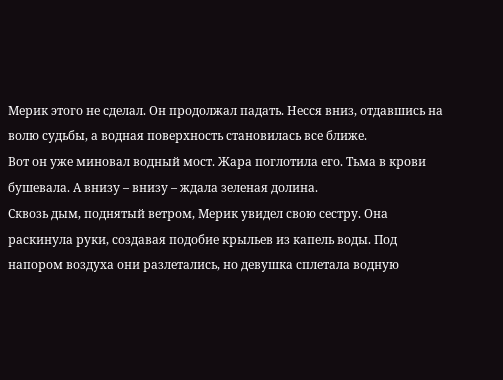Мерик этого не сделал. Он продолжал падать. Несся вниз, отдавшись на волю судьбы, а водная поверхность становилась все ближе.
Вот он уже миновал водный мост. Жара поглотила его. Тьма в крови бушевала. А внизу – внизу – ждала зеленая долина.
Сквозь дым, поднятый ветром, Мерик увидел свою сестру. Она раскинула руки, создавая подобие крыльев из капель воды. Под напором воздуха они разлетались, но девушка сплетала водную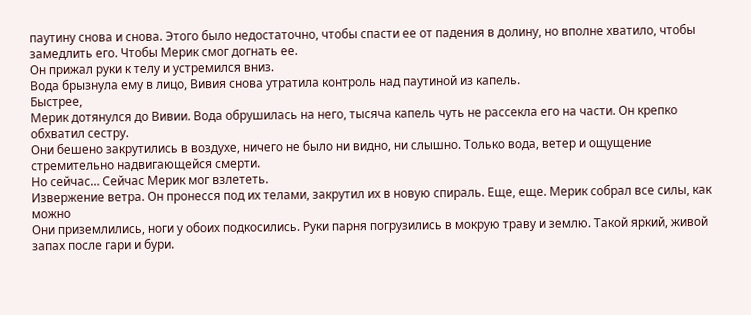паутину снова и снова. Этого было недостаточно, чтобы спасти ее от падения в долину, но вполне хватило, чтобы замедлить его. Чтобы Мерик смог догнать ее.
Он прижал руки к телу и устремился вниз.
Вода брызнула ему в лицо, Вивия снова утратила контроль над паутиной из капель.
Быстрее,
Мерик дотянулся до Вивии. Вода обрушилась на него, тысяча капель чуть не рассекла его на части. Он крепко обхватил сестру.
Они бешено закрутились в воздухе, ничего не было ни видно, ни слышно. Только вода, ветер и ощущение стремительно надвигающейся смерти.
Но сейчас… Сейчас Мерик мог взлететь.
Извержение ветра. Он пронесся под их телами, закрутил их в новую спираль. Еще, еще. Мерик собрал все силы, как можно
Они приземлились, ноги у обоих подкосились. Руки парня погрузились в мокрую траву и землю. Такой яркий, живой запах после гари и бури.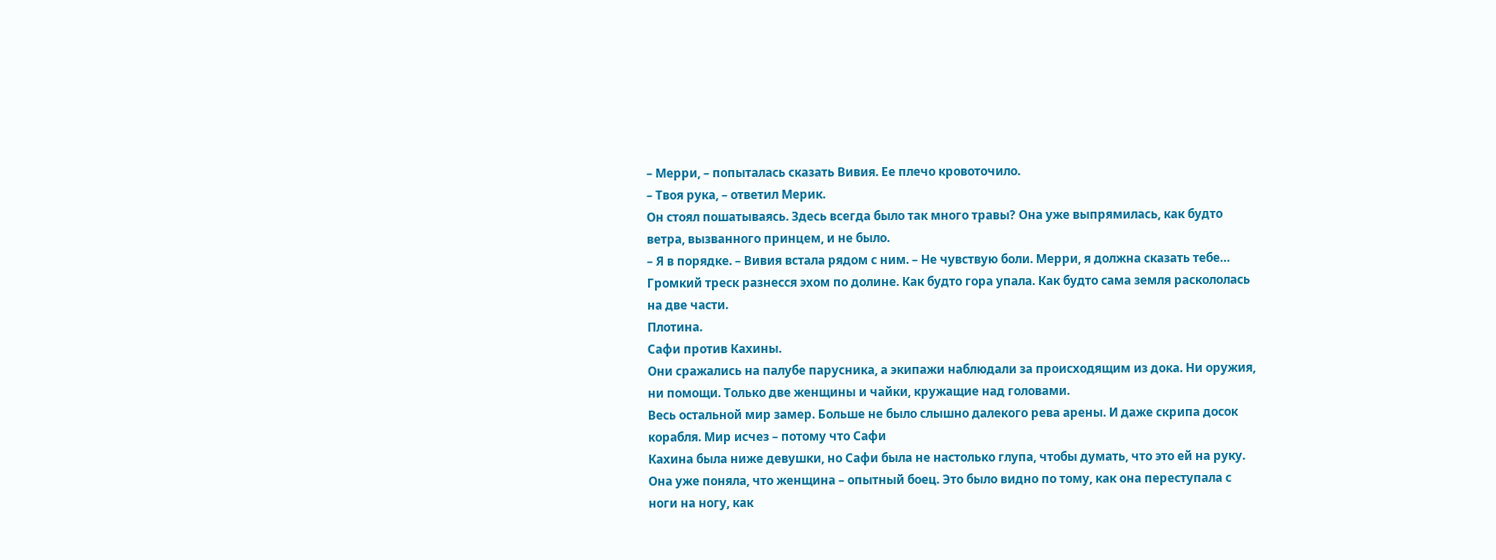– Мерри, – попыталась сказать Вивия. Ее плечо кровоточило.
– Твоя рука, – ответил Мерик.
Он стоял пошатываясь. Здесь всегда было так много травы? Она уже выпрямилась, как будто ветра, вызванного принцем, и не было.
– Я в порядке. – Вивия встала рядом с ним. – Не чувствую боли. Мерри, я должна сказать тебе…
Громкий треск разнесся эхом по долине. Как будто гора упала. Как будто сама земля раскололась на две части.
Плотина.
Сафи против Кахины.
Они сражались на палубе парусника, а экипажи наблюдали за происходящим из дока. Ни оружия, ни помощи. Только две женщины и чайки, кружащие над головами.
Весь остальной мир замер. Больше не было слышно далекого рева арены. И даже скрипа досок корабля. Мир исчез – потому что Сафи
Кахина была ниже девушки, но Сафи была не настолько глупа, чтобы думать, что это ей на руку. Она уже поняла, что женщина – опытный боец. Это было видно по тому, как она переступала с ноги на ногу, как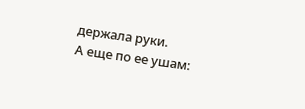держала руки.
А еще по ее ушам: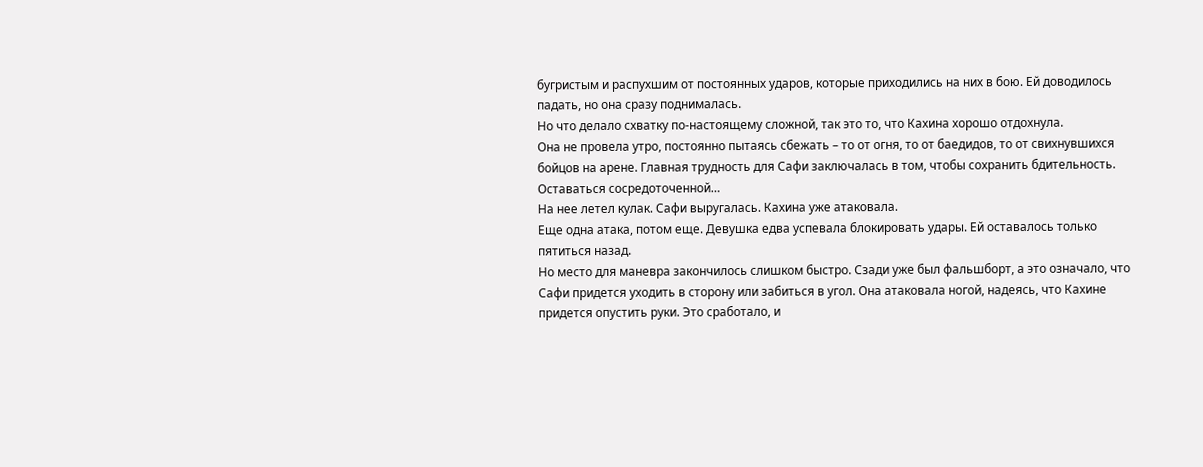бугристым и распухшим от постоянных ударов, которые приходились на них в бою. Ей доводилось падать, но она сразу поднималась.
Но что делало схватку по-настоящему сложной, так это то, что Кахина хорошо отдохнула.
Она не провела утро, постоянно пытаясь сбежать – то от огня, то от баедидов, то от свихнувшихся бойцов на арене. Главная трудность для Сафи заключалась в том, чтобы сохранить бдительность. Оставаться сосредоточенной…
На нее летел кулак. Сафи выругалась. Кахина уже атаковала.
Еще одна атака, потом еще. Девушка едва успевала блокировать удары. Ей оставалось только пятиться назад.
Но место для маневра закончилось слишком быстро. Сзади уже был фальшборт, а это означало, что Сафи придется уходить в сторону или забиться в угол. Она атаковала ногой, надеясь, что Кахине придется опустить руки. Это сработало, и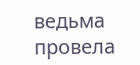ведьма провела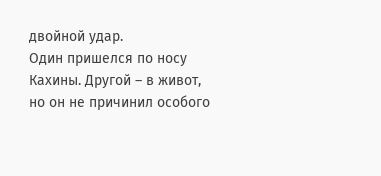двойной удар.
Один пришелся по носу Кахины. Другой – в живот, но он не причинил особого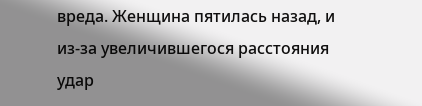вреда. Женщина пятилась назад, и из-за увеличившегося расстояния удар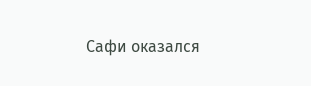Сафи оказался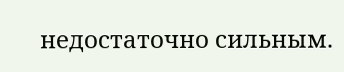недостаточно сильным.